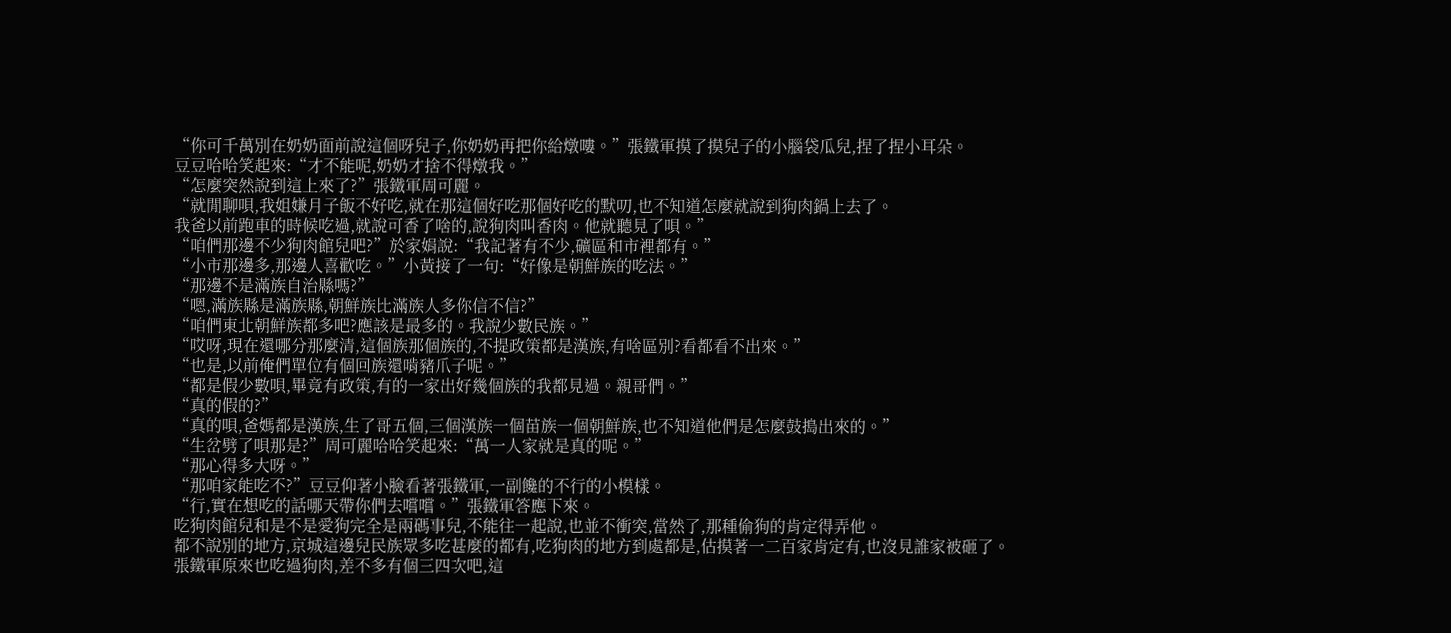“你可千萬別在奶奶面前說這個呀兒子,你奶奶再把你給燉嘍。”張鐵軍摸了摸兒子的小腦袋瓜兒,捏了捏小耳朵。
豆豆哈哈笑起來:“才不能呢,奶奶才捨不得燉我。”
“怎麼突然說到這上來了?”張鐵軍周可麗。
“就閒聊唄,我姐嫌月子飯不好吃,就在那這個好吃那個好吃的默叨,也不知道怎麼就說到狗肉鍋上去了。
我爸以前跑車的時候吃過,就說可香了啥的,說狗肉叫香肉。他就聽見了唄。”
“咱們那邊不少狗肉館兒吧?”於家娟說:“我記著有不少,礦區和市裡都有。”
“小市那邊多,那邊人喜歡吃。”小黃接了一句:“好像是朝鮮族的吃法。”
“那邊不是滿族自治縣嗎?”
“嗯,滿族縣是滿族縣,朝鮮族比滿族人多你信不信?”
“咱們東北朝鮮族都多吧?應該是最多的。我說少數民族。”
“哎呀,現在還哪分那麼清,這個族那個族的,不提政策都是漢族,有啥區別?看都看不出來。”
“也是,以前俺們單位有個回族還啃豬爪子呢。”
“都是假少數唄,畢竟有政策,有的一家出好幾個族的我都見過。親哥們。”
“真的假的?”
“真的唄,爸媽都是漢族,生了哥五個,三個漢族一個苗族一個朝鮮族,也不知道他們是怎麼鼓搗出來的。”
“生岔劈了唄那是?”周可麗哈哈笑起來:“萬一人家就是真的呢。”
“那心得多大呀。”
“那咱家能吃不?”豆豆仰著小臉看著張鐵軍,一副饞的不行的小模樣。
“行,實在想吃的話哪天帶你們去嚐嚐。”張鐵軍答應下來。
吃狗肉館兒和是不是愛狗完全是兩碼事兒,不能往一起說,也並不衝突,當然了,那種偷狗的肯定得弄他。
都不說別的地方,京城這邊兒民族眾多吃甚麼的都有,吃狗肉的地方到處都是,估摸著一二百家肯定有,也沒見誰家被砸了。
張鐵軍原來也吃過狗肉,差不多有個三四次吧,這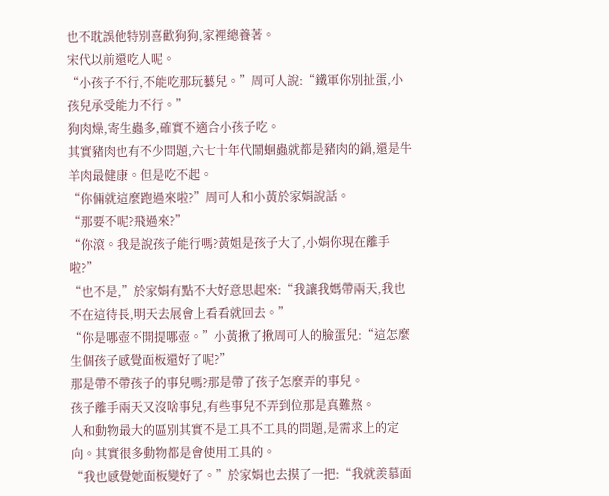也不耽誤他特別喜歡狗狗,家裡總養著。
宋代以前還吃人呢。
“小孩子不行,不能吃那玩藝兒。”周可人說:“鐵軍你別扯蛋,小孩兒承受能力不行。”
狗肉燥,寄生蟲多,確實不適合小孩子吃。
其實豬肉也有不少問題,六七十年代鬧蛔蟲就都是豬肉的鍋,還是牛羊肉最健康。但是吃不起。
“你倆就這麼跑過來啦?”周可人和小黃於家娟說話。
“那要不呢?飛過來?”
“你滾。我是說孩子能行嗎?黃姐是孩子大了,小娟你現在離手啦?”
“也不是,”於家娟有點不大好意思起來:“我讓我媽帶兩天,我也不在這待長,明天去展會上看看就回去。”
“你是哪壺不開提哪壺。”小黃揪了揪周可人的臉蛋兒:“這怎麼生個孩子感覺面板還好了呢?”
那是帶不帶孩子的事兒嗎?那是帶了孩子怎麼弄的事兒。
孩子離手兩天又沒啥事兒,有些事兒不弄到位那是真難熬。
人和動物最大的區別其實不是工具不工具的問題,是需求上的定向。其實很多動物都是會使用工具的。
“我也感覺她面板變好了。”於家娟也去摸了一把:“我就羨慕面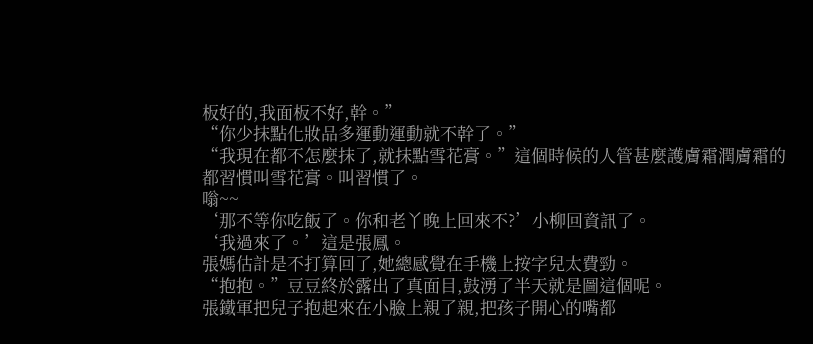板好的,我面板不好,幹。”
“你少抹點化妝品多運動運動就不幹了。”
“我現在都不怎麼抹了,就抹點雪花膏。”這個時候的人管甚麼護膚霜潤膚霜的都習慣叫雪花膏。叫習慣了。
嗡~~
‘那不等你吃飯了。你和老丫晚上回來不?’小柳回資訊了。
‘我過來了。’這是張鳳。
張媽估計是不打算回了,她總感覺在手機上按字兒太費勁。
“抱抱。”豆豆終於露出了真面目,鼓湧了半天就是圖這個呢。
張鐵軍把兒子抱起來在小臉上親了親,把孩子開心的嘴都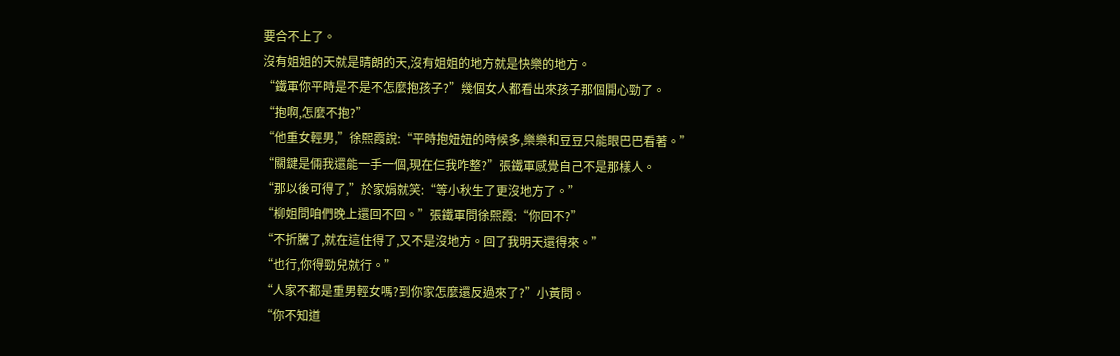要合不上了。
沒有姐姐的天就是晴朗的天,沒有姐姐的地方就是快樂的地方。
“鐵軍你平時是不是不怎麼抱孩子?”幾個女人都看出來孩子那個開心勁了。
“抱啊,怎麼不抱?”
“他重女輕男,”徐熙霞說:“平時抱妞妞的時候多,樂樂和豆豆只能眼巴巴看著。”
“關鍵是倆我還能一手一個,現在仨我咋整?”張鐵軍感覺自己不是那樣人。
“那以後可得了,”於家娟就笑:“等小秋生了更沒地方了。”
“柳姐問咱們晚上還回不回。”張鐵軍問徐熙霞:“你回不?”
“不折騰了,就在這住得了,又不是沒地方。回了我明天還得來。”
“也行,你得勁兒就行。”
“人家不都是重男輕女嗎?到你家怎麼還反過來了?”小黃問。
“你不知道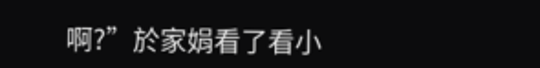啊?”於家娟看了看小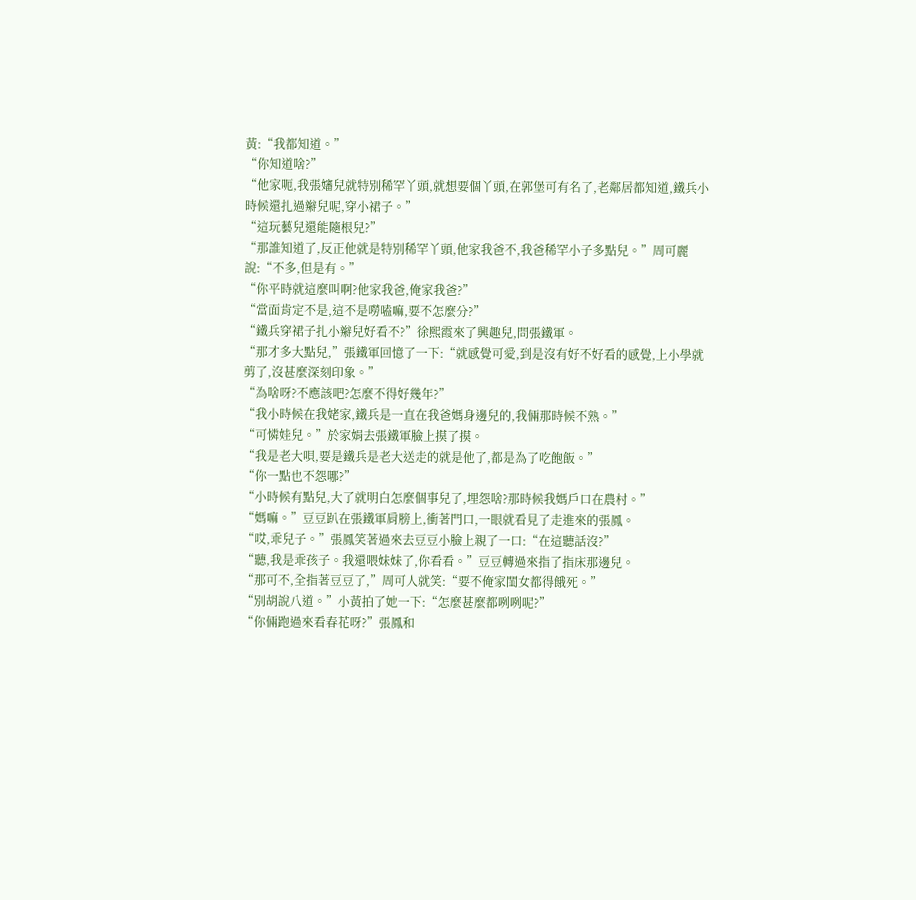黃:“我都知道。”
“你知道啥?”
“他家呃,我張嬸兒就特別稀罕丫頭,就想要個丫頭,在郭堡可有名了,老鄰居都知道,鐵兵小時候還扎過辮兒呢,穿小裙子。”
“這玩藝兒還能隨根兒?”
“那誰知道了,反正他就是特別稀罕丫頭,他家我爸不,我爸稀罕小子多點兒。”周可麗說:“不多,但是有。”
“你平時就這麼叫啊?他家我爸,俺家我爸?”
“當面肯定不是,這不是嘮嗑嘛,要不怎麼分?”
“鐵兵穿裙子扎小辮兒好看不?”徐熙霞來了興趣兒,問張鐵軍。
“那才多大點兒,”張鐵軍回憶了一下:“就感覺可愛,到是沒有好不好看的感覺,上小學就剪了,沒甚麼深刻印象。”
“為啥呀?不應該吧?怎麼不得好幾年?”
“我小時候在我姥家,鐵兵是一直在我爸媽身邊兒的,我倆那時候不熟。”
“可憐娃兒。”於家娟去張鐵軍臉上摸了摸。
“我是老大唄,要是鐵兵是老大送走的就是他了,都是為了吃飽飯。”
“你一點也不怨哪?”
“小時候有點兒,大了就明白怎麼個事兒了,埋怨啥?那時候我媽戶口在農村。”
“媽嘛。”豆豆趴在張鐵軍肩膀上,衝著門口,一眼就看見了走進來的張鳳。
“哎,乖兒子。”張鳳笑著過來去豆豆小臉上親了一口:“在這聽話沒?”
“聽,我是乖孩子。我還喂妹妹了,你看看。”豆豆轉過來指了指床那邊兒。
“那可不,全指著豆豆了,”周可人就笑:“要不俺家閨女都得餓死。”
“別胡說八道。”小黃拍了她一下:“怎麼甚麼都咧咧呢?”
“你倆跑過來看春花呀?”張鳳和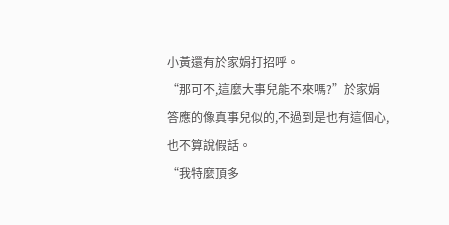小黃還有於家娟打招呼。
“那可不,這麼大事兒能不來嗎?”於家娟答應的像真事兒似的,不過到是也有這個心,也不算說假話。
“我特麼頂多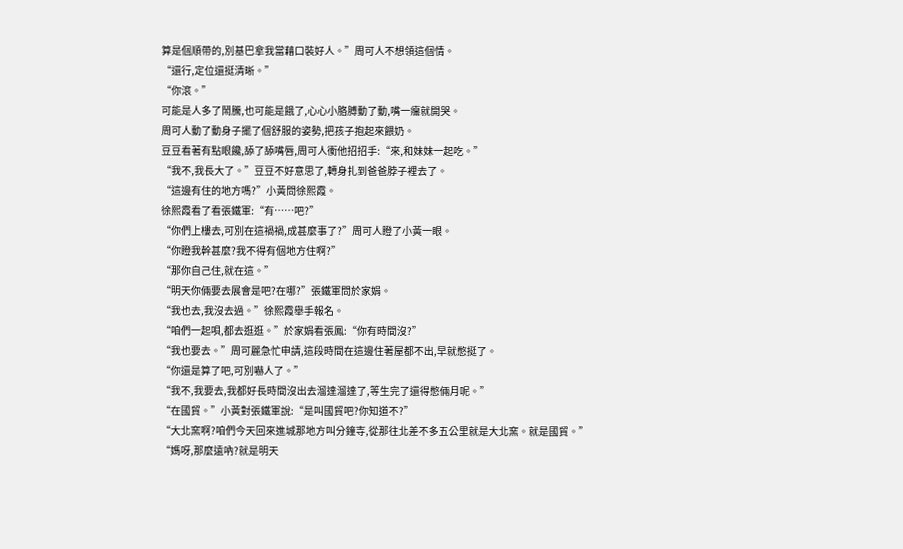算是個順帶的,別基巴拿我當藉口裝好人。”周可人不想領這個情。
“還行,定位還挺清晰。”
“你滾。”
可能是人多了鬧騰,也可能是餓了,心心小胳膊動了動,嘴一癟就開哭。
周可人動了動身子擺了個舒服的姿勢,把孩子抱起來餵奶。
豆豆看著有點眼饞,舔了舔嘴唇,周可人衝他招招手:“來,和妹妹一起吃。”
“我不,我長大了。”豆豆不好意思了,轉身扎到爸爸脖子裡去了。
“這邊有住的地方嗎?”小黃問徐熙霞。
徐熙霞看了看張鐵軍:“有……吧?”
“你們上樓去,可別在這禍禍,成甚麼事了?”周可人瞪了小黃一眼。
“你瞪我幹甚麼?我不得有個地方住啊?”
“那你自己住,就在這。”
“明天你倆要去展會是吧?在哪?”張鐵軍問於家娟。
“我也去,我沒去過。”徐熙霞舉手報名。
“咱們一起唄,都去逛逛。”於家娟看張鳳:“你有時間沒?”
“我也要去。”周可麗急忙申請,這段時間在這邊住著屋都不出,早就憋挺了。
“你還是算了吧,可別嚇人了。”
“我不,我要去,我都好長時間沒出去溜達溜達了,等生完了還得憋倆月呢。”
“在國貿。”小黃對張鐵軍說:“是叫國貿吧?你知道不?”
“大北窯啊?咱們今天回來進城那地方叫分鐘寺,從那往北差不多五公里就是大北窯。就是國貿。”
“媽呀,那麼遠吶?就是明天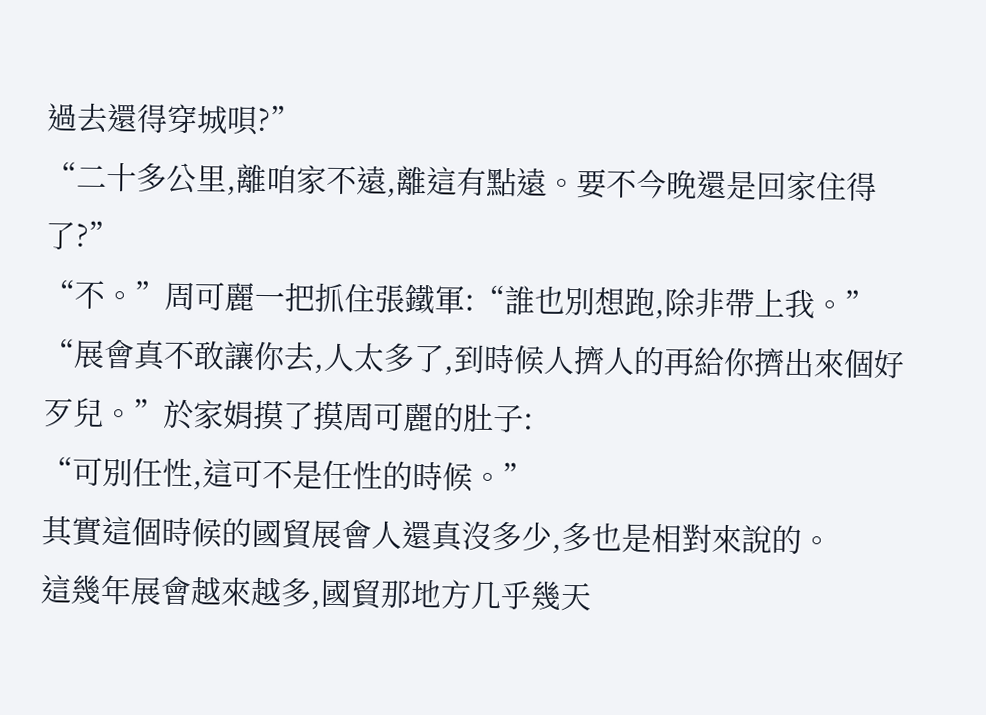過去還得穿城唄?”
“二十多公里,離咱家不遠,離這有點遠。要不今晚還是回家住得了?”
“不。”周可麗一把抓住張鐵軍:“誰也別想跑,除非帶上我。”
“展會真不敢讓你去,人太多了,到時候人擠人的再給你擠出來個好歹兒。”於家娟摸了摸周可麗的肚子:
“可別任性,這可不是任性的時候。”
其實這個時候的國貿展會人還真沒多少,多也是相對來說的。
這幾年展會越來越多,國貿那地方几乎幾天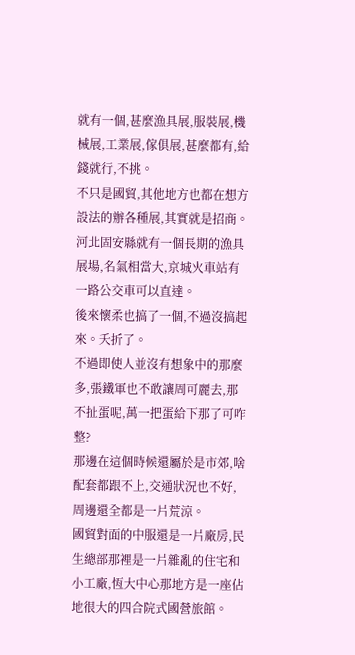就有一個,甚麼漁具展,服裝展,機械展,工業展,傢俱展,甚麼都有,給錢就行,不挑。
不只是國貿,其他地方也都在想方設法的辦各種展,其實就是招商。
河北固安縣就有一個長期的漁具展場,名氣相當大,京城火車站有一路公交車可以直達。
後來懷柔也搞了一個,不過沒搞起來。夭折了。
不過即使人並沒有想象中的那麼多,張鐵軍也不敢讓周可麗去,那不扯蛋呢,萬一把蛋給下那了可咋整?
那邊在這個時候還屬於是市郊,啥配套都跟不上,交通狀況也不好,周邊還全都是一片荒涼。
國貿對面的中服還是一片廠房,民生總部那裡是一片雜亂的住宅和小工廠,恆大中心那地方是一座佔地很大的四合院式國營旅館。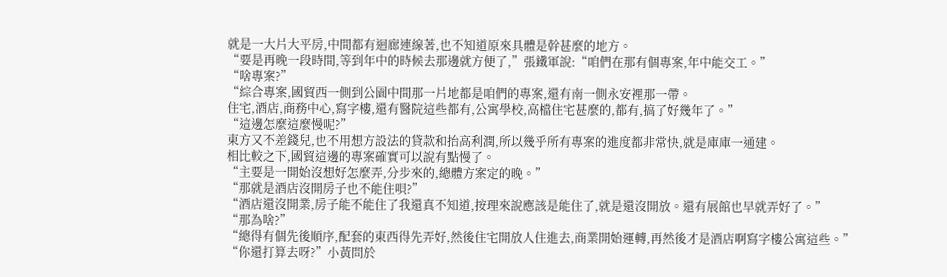就是一大片大平房,中間都有迴廊連線著,也不知道原來具體是幹甚麼的地方。
“要是再晚一段時間,等到年中的時候去那邊就方便了,”張鐵軍說:“咱們在那有個專案,年中能交工。”
“啥專案?”
“綜合專案,國貿西一側到公園中間那一片地都是咱們的專案,還有南一側永安裡那一帶。
住宅,酒店,商務中心,寫字樓,還有醫院這些都有,公寓學校,高檔住宅甚麼的,都有,搞了好幾年了。”
“這邊怎麼這麼慢呢?”
東方又不差錢兒,也不用想方設法的貸款和抬高利潤,所以幾乎所有專案的進度都非常快,就是庫庫一通建。
相比較之下,國貿這邊的專案確實可以說有點慢了。
“主要是一開始沒想好怎麼弄,分步來的,總體方案定的晚。”
“那就是酒店沒開房子也不能住唄?”
“酒店還沒開業,房子能不能住了我還真不知道,按理來說應該是能住了,就是還沒開放。還有展館也早就弄好了。”
“那為啥?”
“總得有個先後順序,配套的東西得先弄好,然後住宅開放人住進去,商業開始運轉,再然後才是酒店啊寫字樓公寓這些。”
“你還打算去呀?”小黃問於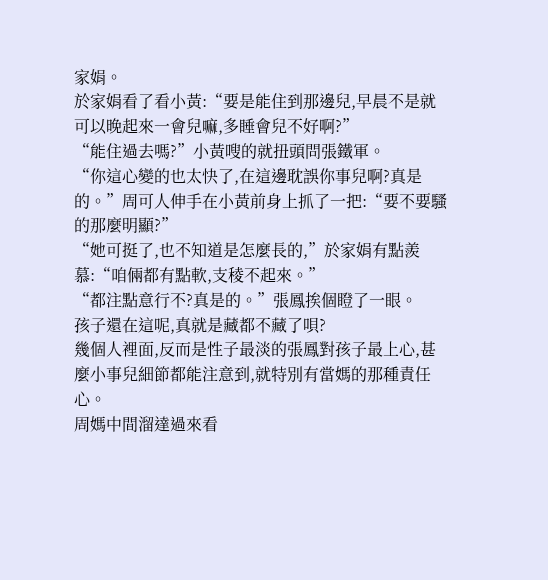家娟。
於家娟看了看小黃:“要是能住到那邊兒,早晨不是就可以晚起來一會兒嘛,多睡會兒不好啊?”
“能住過去嗎?”小黃嗖的就扭頭問張鐵軍。
“你這心變的也太快了,在這邊耽誤你事兒啊?真是的。”周可人伸手在小黃前身上抓了一把:“要不要騷的那麼明顯?”
“她可挺了,也不知道是怎麼長的,”於家娟有點羨慕:“咱倆都有點軟,支稜不起來。”
“都注點意行不?真是的。”張鳳挨個瞪了一眼。
孩子還在這呢,真就是藏都不藏了唄?
幾個人裡面,反而是性子最淡的張鳳對孩子最上心,甚麼小事兒細節都能注意到,就特別有當媽的那種責任心。
周媽中間溜達過來看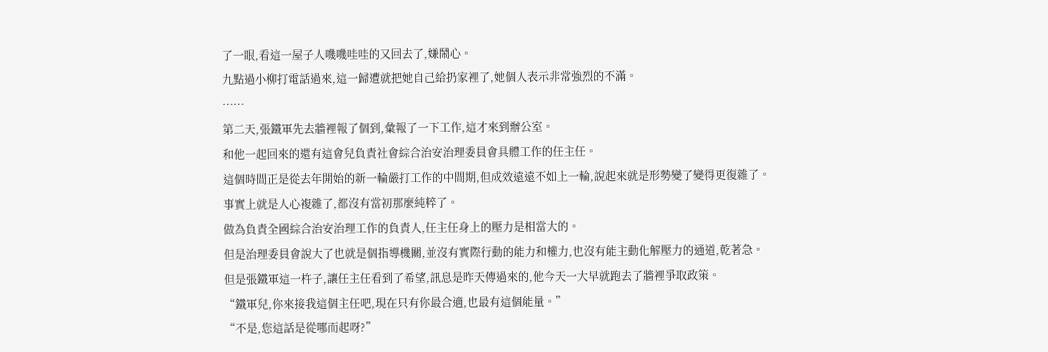了一眼,看這一屋子人嘰嘰哇哇的又回去了,嫌鬧心。
九點過小柳打電話過來,這一歸遭就把她自己給扔家裡了,她個人表示非常強烈的不滿。
……
第二天,張鐵軍先去牆裡報了個到,彙報了一下工作,這才來到辦公室。
和他一起回來的還有這會兒負責社會綜合治安治理委員會具體工作的任主任。
這個時間正是從去年開始的新一輪嚴打工作的中間期,但成效遠遠不如上一輪,說起來就是形勢變了變得更復雜了。
事實上就是人心複雜了,都沒有當初那麼純粹了。
做為負責全國綜合治安治理工作的負責人,任主任身上的壓力是相當大的。
但是治理委員會說大了也就是個指導機關,並沒有實際行動的能力和權力,也沒有能主動化解壓力的通道,乾著急。
但是張鐵軍這一杵子,讓任主任看到了希望,訊息是昨天傳過來的,他今天一大早就跑去了牆裡爭取政策。
“鐵軍兒,你來接我這個主任吧,現在只有你最合適,也最有這個能量。”
“不是,您這話是從哪而起呀?”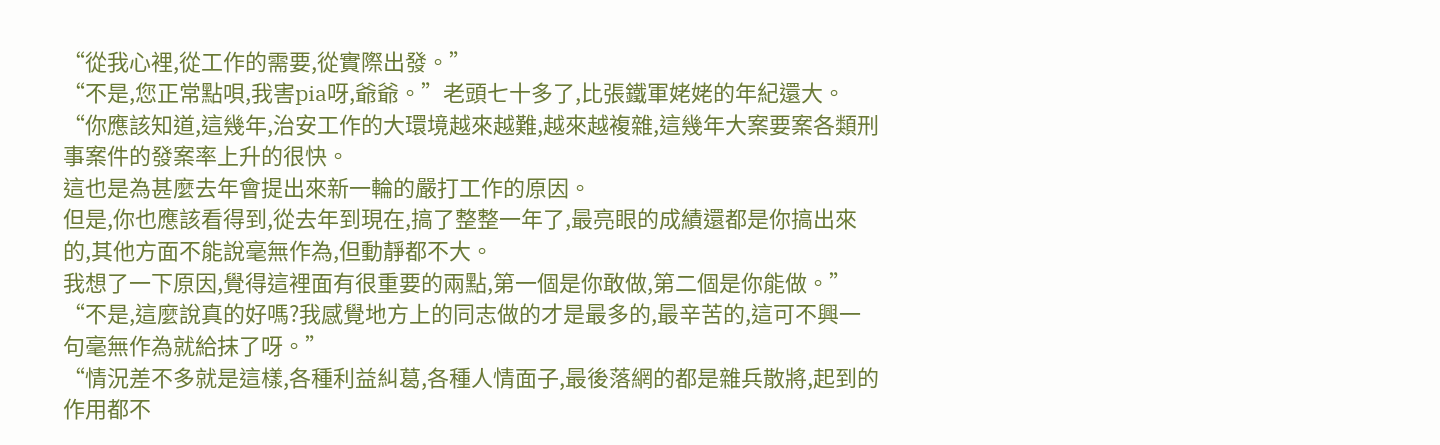“從我心裡,從工作的需要,從實際出發。”
“不是,您正常點唄,我害pia呀,爺爺。”老頭七十多了,比張鐵軍姥姥的年紀還大。
“你應該知道,這幾年,治安工作的大環境越來越難,越來越複雜,這幾年大案要案各類刑事案件的發案率上升的很快。
這也是為甚麼去年會提出來新一輪的嚴打工作的原因。
但是,你也應該看得到,從去年到現在,搞了整整一年了,最亮眼的成績還都是你搞出來的,其他方面不能說毫無作為,但動靜都不大。
我想了一下原因,覺得這裡面有很重要的兩點,第一個是你敢做,第二個是你能做。”
“不是,這麼說真的好嗎?我感覺地方上的同志做的才是最多的,最辛苦的,這可不興一句毫無作為就給抹了呀。”
“情況差不多就是這樣,各種利益糾葛,各種人情面子,最後落網的都是雜兵散將,起到的作用都不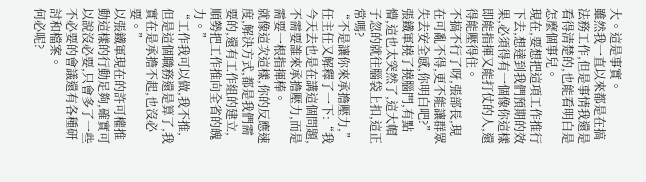大。這是事實。
雖然我一直以來都是在搞法務工作,但是事情我還是看得清楚的,也能看明白是怎麼個事兒。
現在,要想把這項工作推行下去,想達到我們預期的效果,必須得有一個像你這樣即能指揮又能打仗的人,還得能壓得住。
不搞不行了呀,張部長,現在可亂不得,更不能讓群眾失去安全感,你明白吧?”
張鐵軍撓了撓腦門,有點懵,這也太突然了,這大帽子忽的就往腦袋上扣,這正常嗎?
“不是讓你來承擔壓力,”任主任又解釋了一下:“我今天去也是在講這個問題,不需要誰來承擔壓力,而是需要一根指揮棒。
就像這次這樣,你的反應速度,解決方式,都是我們需要的,還有工作組的建立,順勢把工作推向全省的魄力。”
“工作我可以做,我不推,但是這個職務還是算了,我實在是承擔不起,也沒必要。”
以張鐵軍現在的許可權推動這樣的行動足夠,確實可以說沒必要,只會多了一些不必要的會議還有各種研討和檔案。
何必呢?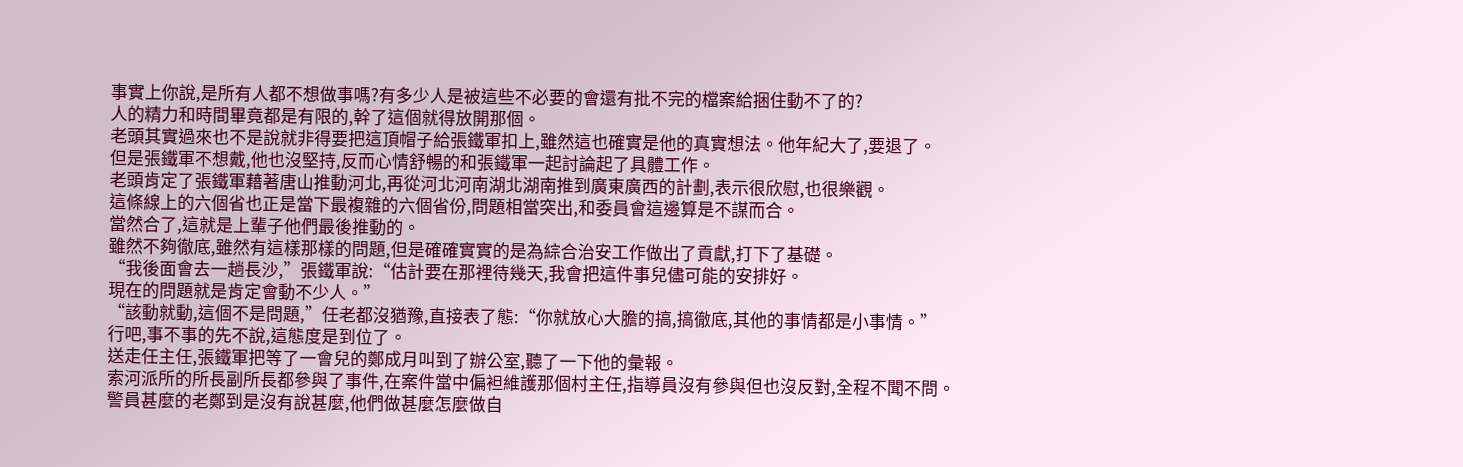事實上你說,是所有人都不想做事嗎?有多少人是被這些不必要的會還有批不完的檔案給捆住動不了的?
人的精力和時間畢竟都是有限的,幹了這個就得放開那個。
老頭其實過來也不是說就非得要把這頂帽子給張鐵軍扣上,雖然這也確實是他的真實想法。他年紀大了,要退了。
但是張鐵軍不想戴,他也沒堅持,反而心情舒暢的和張鐵軍一起討論起了具體工作。
老頭肯定了張鐵軍藉著唐山推動河北,再從河北河南湖北湖南推到廣東廣西的計劃,表示很欣慰,也很樂觀。
這條線上的六個省也正是當下最複雜的六個省份,問題相當突出,和委員會這邊算是不謀而合。
當然合了,這就是上輩子他們最後推動的。
雖然不夠徹底,雖然有這樣那樣的問題,但是確確實實的是為綜合治安工作做出了貢獻,打下了基礎。
“我後面會去一趟長沙,”張鐵軍說:“估計要在那裡待幾天,我會把這件事兒儘可能的安排好。
現在的問題就是肯定會動不少人。”
“該動就動,這個不是問題,”任老都沒猶豫,直接表了態:“你就放心大膽的搞,搞徹底,其他的事情都是小事情。”
行吧,事不事的先不說,這態度是到位了。
送走任主任,張鐵軍把等了一會兒的鄭成月叫到了辦公室,聽了一下他的彙報。
索河派所的所長副所長都參與了事件,在案件當中偏袒維護那個村主任,指導員沒有參與但也沒反對,全程不聞不問。
警員甚麼的老鄭到是沒有說甚麼,他們做甚麼怎麼做自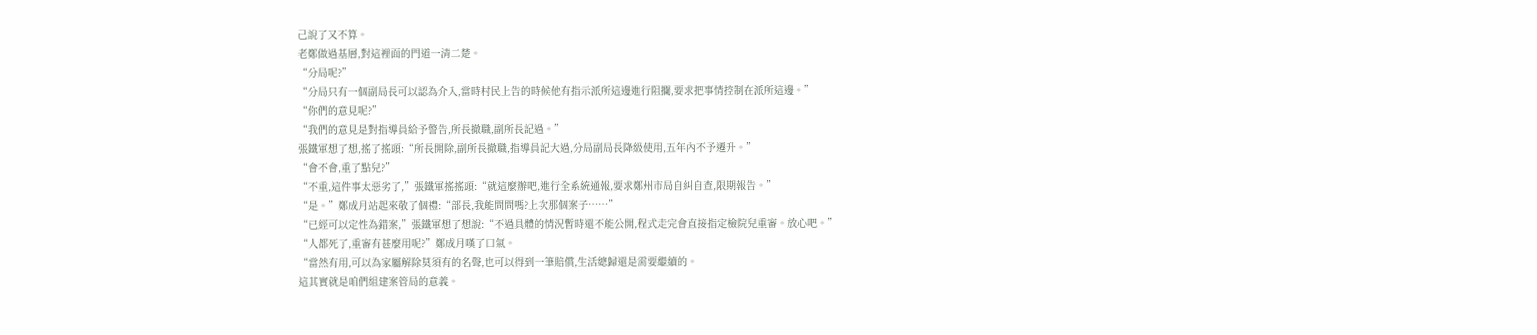己說了又不算。
老鄭做過基層,對這裡面的門道一清二楚。
“分局呢?”
“分局只有一個副局長可以認為介入,當時村民上告的時候他有指示派所這邊進行阻攔,要求把事情控制在派所這邊。”
“你們的意見呢?”
“我們的意見是對指導員給予警告,所長撤職,副所長記過。”
張鐵軍想了想,搖了搖頭:“所長開除,副所長撤職,指導員記大過,分局副局長降級使用,五年內不予遷升。”
“會不會,重了點兒?”
“不重,這件事太惡劣了,”張鐵軍搖搖頭:“就這麼辦吧,進行全系統通報,要求鄭州市局自糾自查,限期報告。”
“是。”鄭成月站起來敬了個禮:“部長,我能問問嗎?上次那個案子……”
“已經可以定性為錯案,”張鐵軍想了想說:“不過具體的情況暫時還不能公開,程式走完會直接指定檢院兒重審。放心吧。”
“人都死了,重審有甚麼用呢?”鄭成月嘆了口氣。
“當然有用,可以為家屬解除莫須有的名聲,也可以得到一筆賠償,生活總歸還是需要繼續的。
這其實就是咱們組建案管局的意義。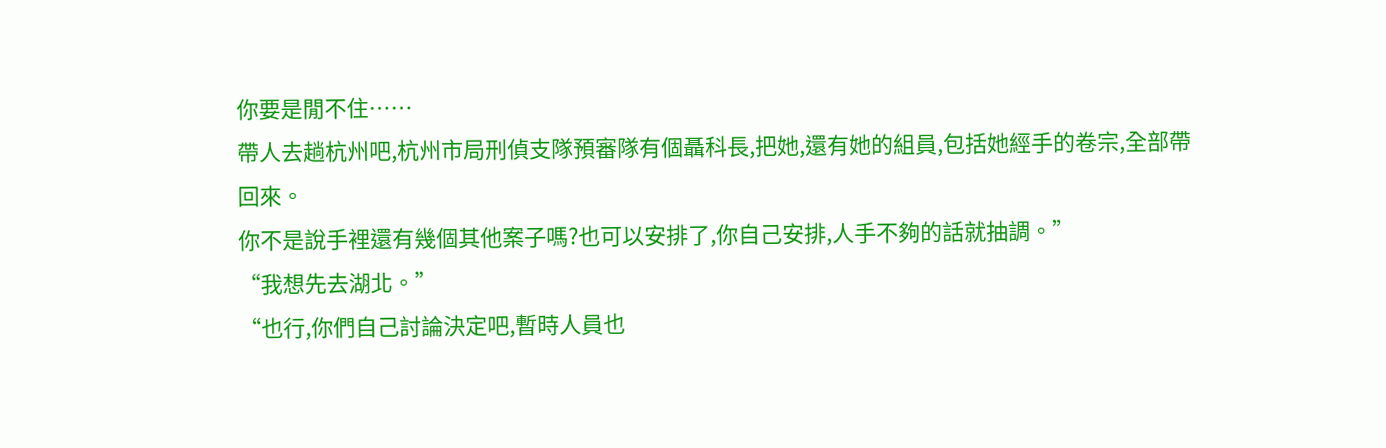你要是閒不住……
帶人去趟杭州吧,杭州市局刑偵支隊預審隊有個聶科長,把她,還有她的組員,包括她經手的卷宗,全部帶回來。
你不是說手裡還有幾個其他案子嗎?也可以安排了,你自己安排,人手不夠的話就抽調。”
“我想先去湖北。”
“也行,你們自己討論決定吧,暫時人員也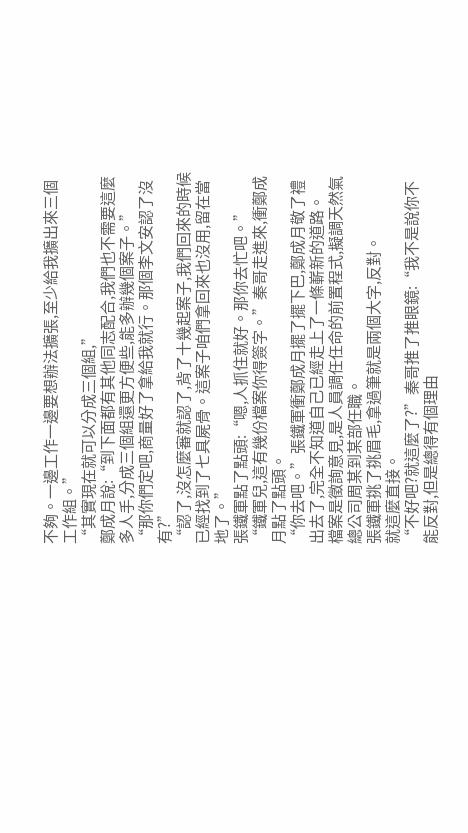不夠。一邊工作一邊要想辦法擴張,至少給我擴出來三個工作組。”
“其實現在就可以分成三個組,”
鄭成月說:“到下面都有其他同志配合,我們也不需要這麼多人手,分成三個組還更方便些,能多辦幾個案子。”
“那你們定吧,商量好了拿給我就行。那個李文安認了沒有?”
“認了,沒怎麼審就認了,背了十幾起案子,我們回來的時候已經找到了七具屍骨。這案子咱們拿回來也沒用,留在當地了。”
張鐵軍點了點頭:“嗯,人抓住就好。那你去忙吧。”
“鐵軍兒,這有幾份檔案你得簽字。”秦哥走進來,衝鄭成月點了點頭。
“你去吧。”張鐵軍衝鄭成月擺了擺下巴,鄭成月敬了禮出去了,完全不知道自己已經走上了一條嶄新的道路。
檔案是徵詢意見,是人員調任任命的前置程式,擬調天然氣總公司周某到某部任職。
張鐵軍挑了挑眉毛,拿過筆就是兩個大字,反對。
就這麼直接。
“不好吧?就這麼了?”秦哥推了推眼鏡:“我不是說你不能反對,但是總得有個理由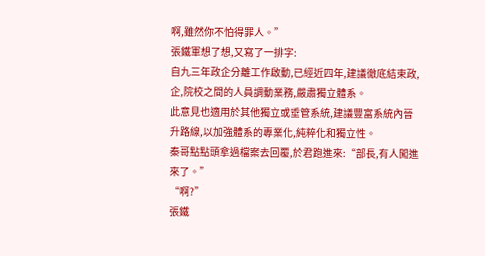啊,雖然你不怕得罪人。”
張鐵軍想了想,又寫了一排字:
自九三年政企分離工作啟動,已經近四年,建議徹底結束政,企,院校之間的人員調動業務,嚴肅獨立體系。
此意見也適用於其他獨立或垂管系統,建議豐富系統內晉升路線,以加強體系的專業化,純粹化和獨立性。
秦哥點點頭拿過檔案去回覆,於君跑進來:“部長,有人闖進來了。”
“啊?”
張鐵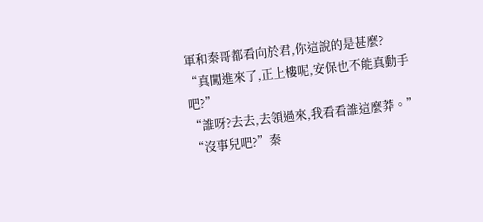軍和秦哥都看向於君,你這說的是甚麼?
“真闖進來了,正上樓呢,安保也不能真動手吧?”
“誰呀?去去,去領過來,我看看誰這麼莽。”
“沒事兒吧?”秦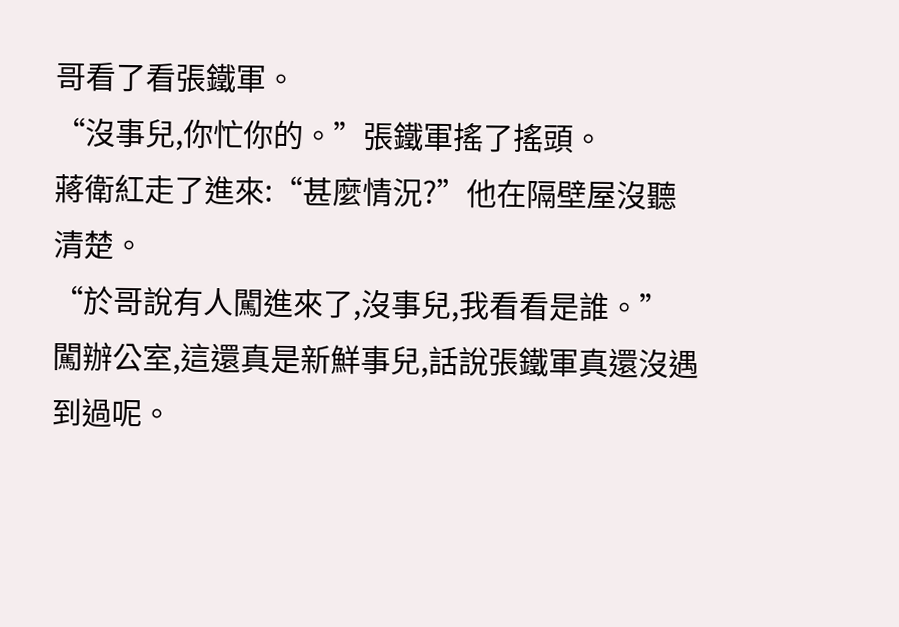哥看了看張鐵軍。
“沒事兒,你忙你的。”張鐵軍搖了搖頭。
蔣衛紅走了進來:“甚麼情況?”他在隔壁屋沒聽清楚。
“於哥說有人闖進來了,沒事兒,我看看是誰。”
闖辦公室,這還真是新鮮事兒,話說張鐵軍真還沒遇到過呢。